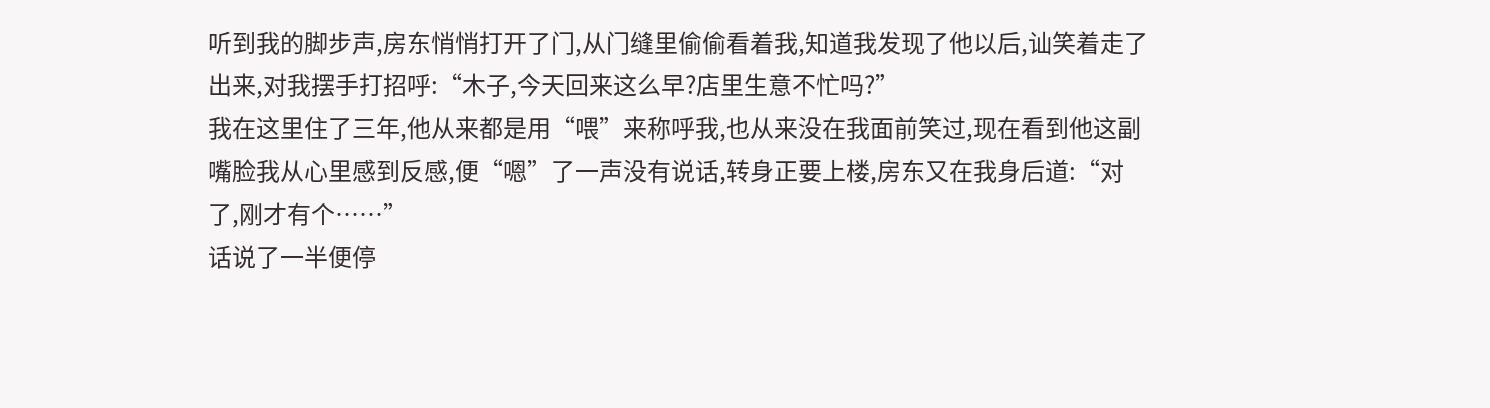听到我的脚步声,房东悄悄打开了门,从门缝里偷偷看着我,知道我发现了他以后,讪笑着走了出来,对我摆手打招呼:“木子,今天回来这么早?店里生意不忙吗?”
我在这里住了三年,他从来都是用“喂”来称呼我,也从来没在我面前笑过,现在看到他这副嘴脸我从心里感到反感,便“嗯”了一声没有说话,转身正要上楼,房东又在我身后道:“对了,刚才有个……”
话说了一半便停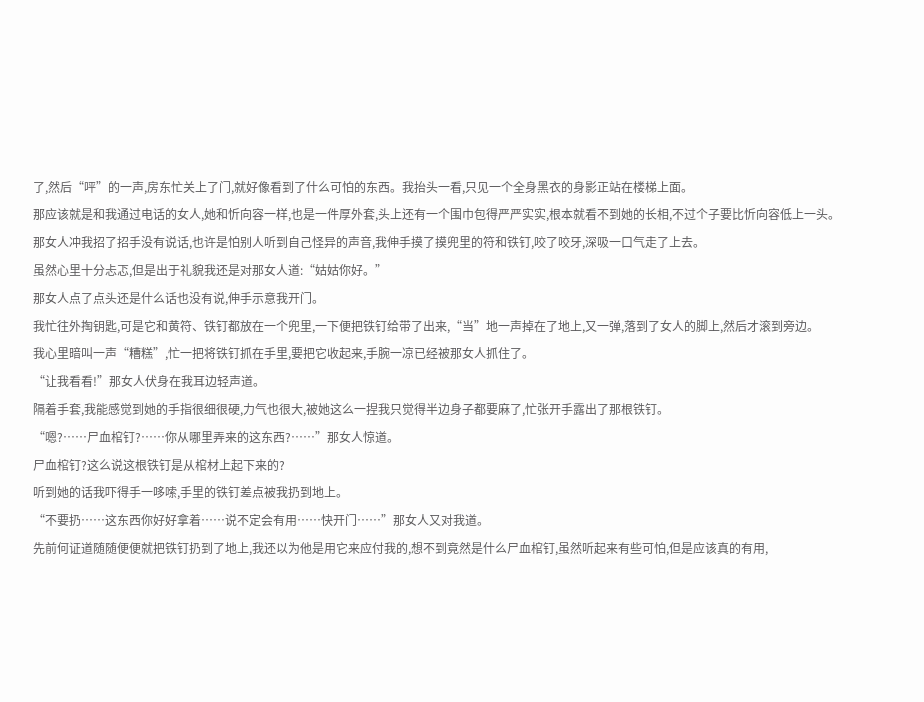了,然后“呯”的一声,房东忙关上了门,就好像看到了什么可怕的东西。我抬头一看,只见一个全身黑衣的身影正站在楼梯上面。
那应该就是和我通过电话的女人,她和忻向容一样,也是一件厚外套,头上还有一个围巾包得严严实实,根本就看不到她的长相,不过个子要比忻向容低上一头。
那女人冲我招了招手没有说话,也许是怕别人听到自己怪异的声音,我伸手摸了摸兜里的符和铁钉,咬了咬牙,深吸一口气走了上去。
虽然心里十分忐忑,但是出于礼貌我还是对那女人道:“姑姑你好。”
那女人点了点头还是什么话也没有说,伸手示意我开门。
我忙往外掏钥匙,可是它和黄符、铁钉都放在一个兜里,一下便把铁钉给带了出来,“当”地一声掉在了地上,又一弹,落到了女人的脚上,然后才滚到旁边。
我心里暗叫一声“糟糕”,忙一把将铁钉抓在手里,要把它收起来,手腕一凉已经被那女人抓住了。
“让我看看!”那女人伏身在我耳边轻声道。
隔着手套,我能感觉到她的手指很细很硬,力气也很大,被她这么一捏我只觉得半边身子都要麻了,忙张开手露出了那根铁钉。
“嗯?……尸血棺钉?……你从哪里弄来的这东西?……”那女人惊道。
尸血棺钉?这么说这根铁钉是从棺材上起下来的?
听到她的话我吓得手一哆嗦,手里的铁钉差点被我扔到地上。
“不要扔……这东西你好好拿着……说不定会有用……快开门……”那女人又对我道。
先前何证道随随便便就把铁钉扔到了地上,我还以为他是用它来应付我的,想不到竟然是什么尸血棺钉,虽然听起来有些可怕,但是应该真的有用,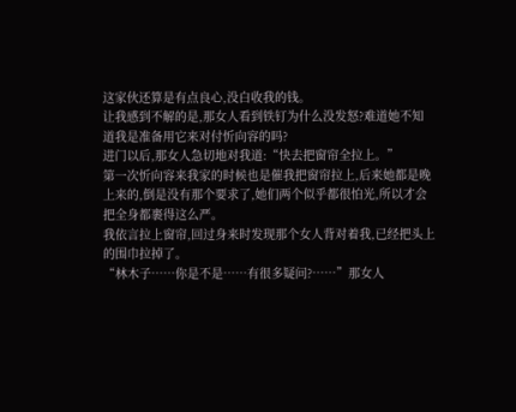这家伙还算是有点良心,没白收我的钱。
让我感到不解的是,那女人看到铁钉为什么没发怒?难道她不知道我是准备用它来对付忻向容的吗?
进门以后,那女人急切地对我道:“快去把窗帘全拉上。”
第一次忻向容来我家的时候也是催我把窗帘拉上,后来她都是晚上来的,倒是没有那个要求了,她们两个似乎都很怕光,所以才会把全身都裹得这么严。
我依言拉上窗帘,回过身来时发现那个女人背对着我,已经把头上的围巾拉掉了。
“林木子……你是不是……有很多疑问?……”那女人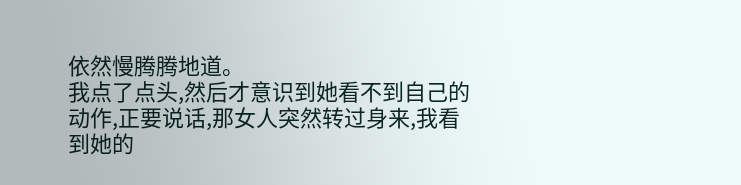依然慢腾腾地道。
我点了点头,然后才意识到她看不到自己的动作,正要说话,那女人突然转过身来,我看到她的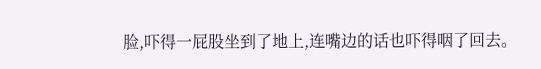脸,吓得一屁股坐到了地上,连嘴边的话也吓得咽了回去。